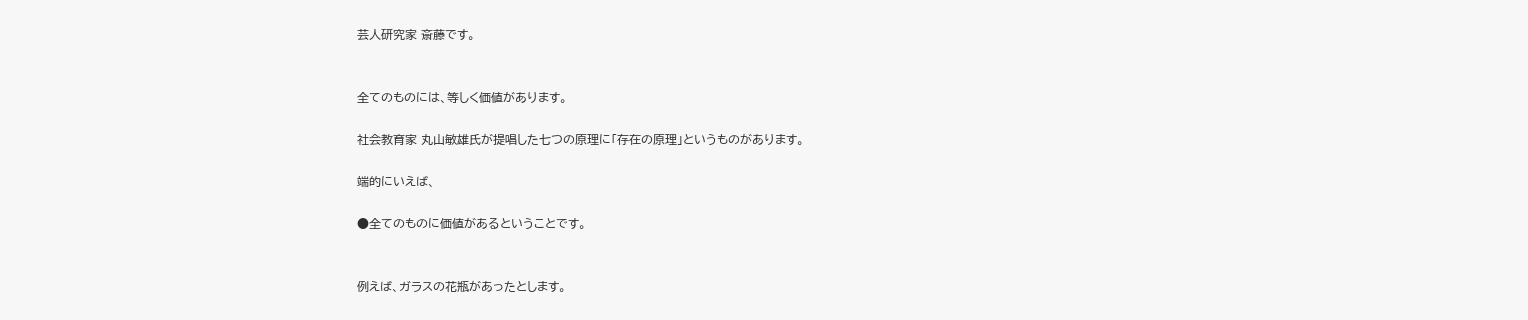芸人研究家 斎藤です。


全てのものには、等しく価値があります。

社会教育家 丸山敏雄氏が提唱した七つの原理に「存在の原理」というものがあります。

端的にいえば、

●全てのものに価値があるということです。


例えば、ガラスの花瓶があったとします。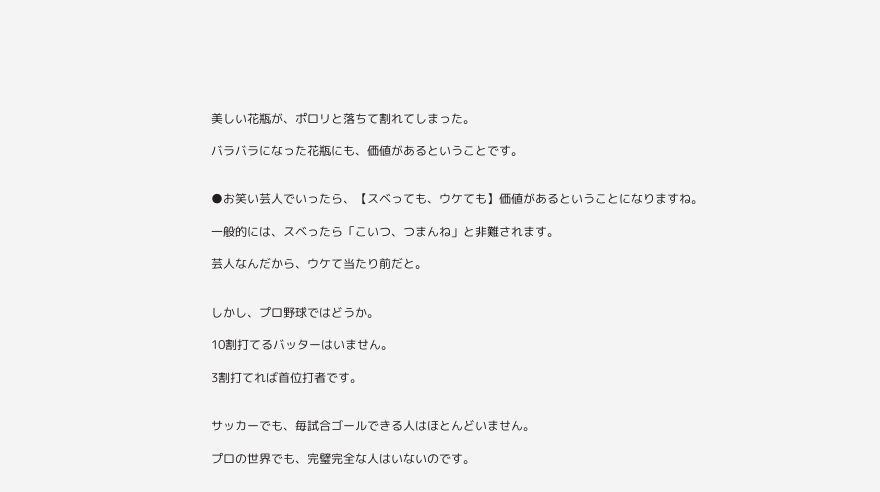美しい花瓶が、ポロリと落ちて割れてしまった。

バラバラになった花瓶にも、価値があるということです。


●お笑い芸人でいったら、【スベっても、ウケても】価値があるということになりますね。

一般的には、スベったら「こいつ、つまんね」と非難されます。

芸人なんだから、ウケて当たり前だと。


しかし、プロ野球ではどうか。

10割打てるバッターはいません。

3割打てれば首位打者です。


サッカーでも、毎試合ゴールできる人はほとんどいません。

プロの世界でも、完璧完全な人はいないのです。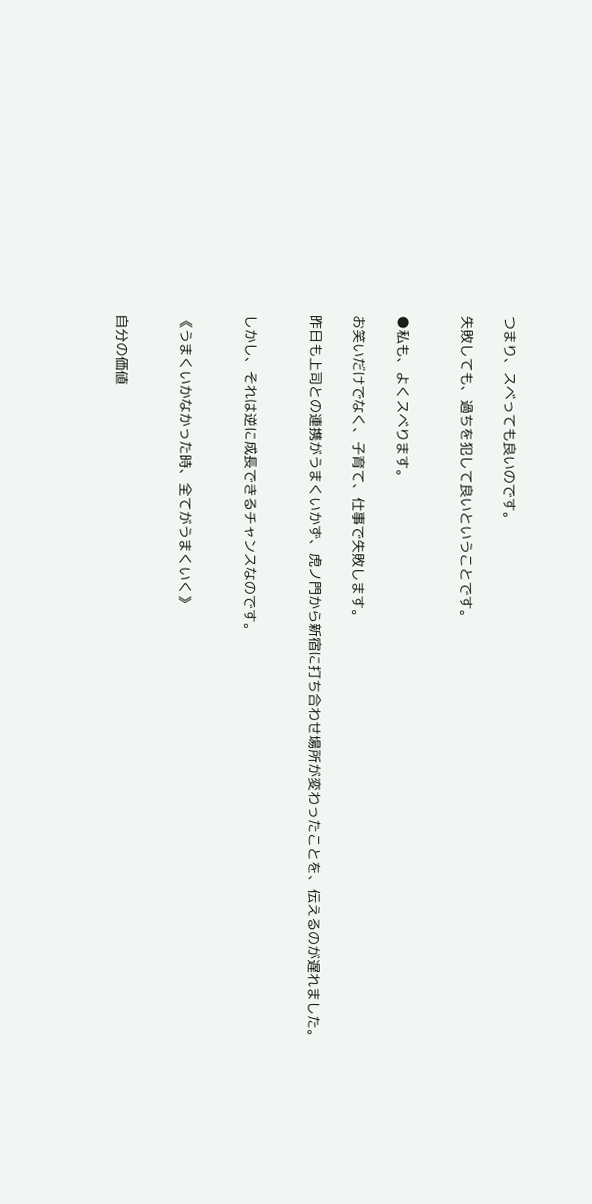つまり、スベっても良いのです。

失敗しても、過ちを犯して良いということです。


●私も、よくスベります。

お笑いだけでなく、子育て、仕事で失敗します。

昨日も上司との連携がうまくいかず、虎ノ門から新宿に打ち合わせ場所が変わったことを、伝えるのが遅れました。


しかし、それは逆に成長できるチャンスなのです。


《うまくいかなかった時、全てがうまくいく》


自分の価値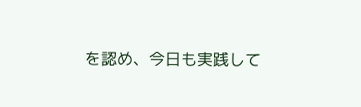を認め、今日も実践して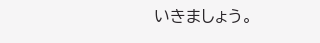いきましょう。